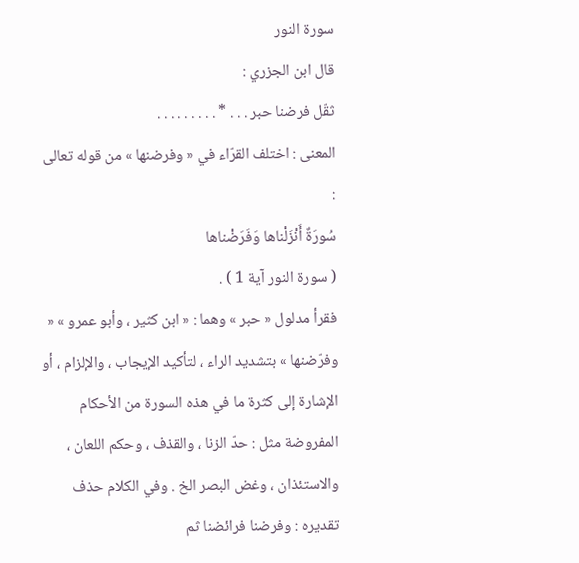سورة النور
قال ابن الجزري :
ثقّل فرضنا حبر . . . * . . . . . . . . .
المعنى : اختلف القرّاء في « وفرضنها » من قوله تعالى :
سُورَةٌ أَنْزَلْناها وَفَرَضْناها
( سورة النور آية 1 ) .
فقرأ مدلول « حبر » وهما : « ابن كثير ، وأبو عمرو » « وفرّضنها » بتشديد الراء ، لتأكيد الإيجاب ، والإلزام ، أو الإشارة إلى كثرة ما في هذه السورة من الأحكام المفروضة مثل : حدّ الزنا ، والقذف ، وحكم اللعان ، والاستئذان ، وغض البصر الخ . وفي الكلام حذف تقديره : وفرضنا فرائضنا ثم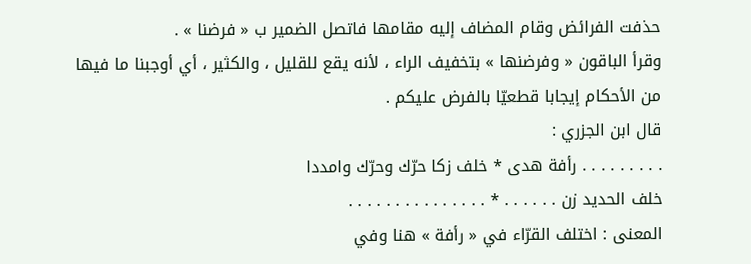حذفت الفرائض وقام المضاف إليه مقامها فاتصل الضمير ب « فرضنا » .
وقرأ الباقون « وفرضنها » بتخفيف الراء ، لأنه يقع للقليل ، والكثير ، أي أوجبنا ما فيها من الأحكام إيجابا قطعيّا بالفرض عليكم .
قال ابن الجزري :
. . . . . . . . . رأفة هدى * خلف زكا حرّك وحرّك وامددا
خلف الحديد زن . . . . . . * . . . . . . . . . . . . . . .
المعنى : اختلف القرّاء في « رأفة » هنا وفي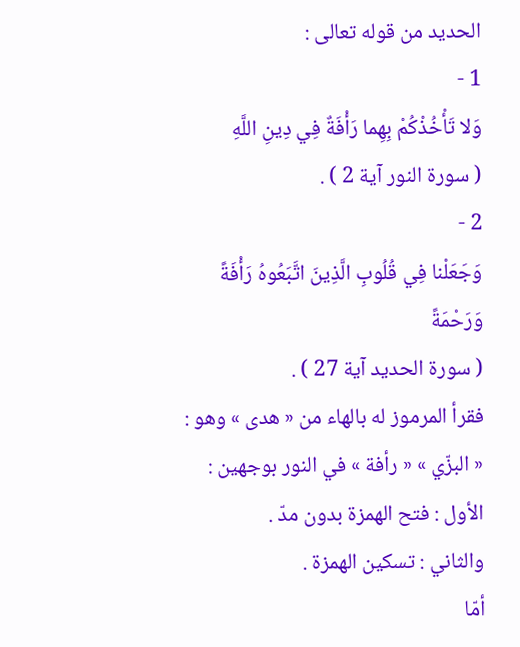الحديد من قوله تعالى :
1 -
وَلا تَأْخُذْكُمْ بِهِما رَأْفَةٌ فِي دِينِ اللَّهِ
( سورة النور آية 2 ) .
2 -
وَجَعَلْنا فِي قُلُوبِ الَّذِينَ اتَّبَعُوهُ رَأْفَةً وَرَحْمَةً
( سورة الحديد آية 27 ) .
فقرأ المرموز له بالهاء من « هدى » وهو : « البزّي » « رأفة » في النور بوجهين :
الأول : فتح الهمزة بدون مدّ .
والثاني : تسكين الهمزة .
أمّا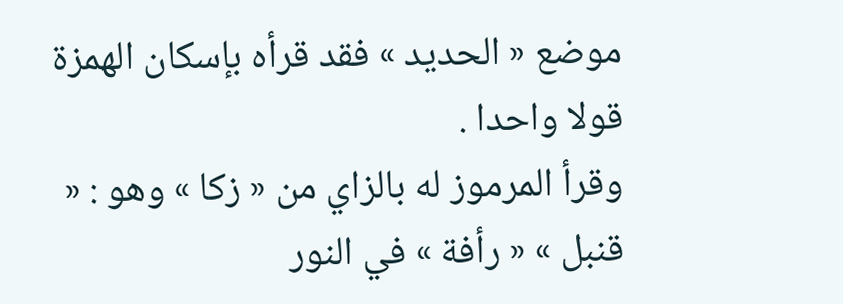موضع « الحديد » فقد قرأه بإسكان الهمزة قولا واحدا .
وقرأ المرموز له بالزاي من « زكا » وهو : « قنبل » « رأفة » في النور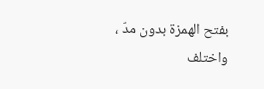بفتح الهمزة بدون مدّ ، واختلف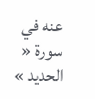عنه في سورة « الحديد »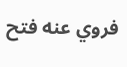فروي عنه فتح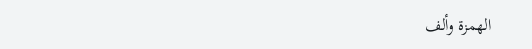الهمزة وألف